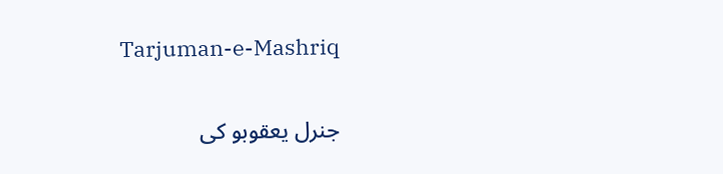Tarjuman-e-Mashriq

جنرل یعقوبو کی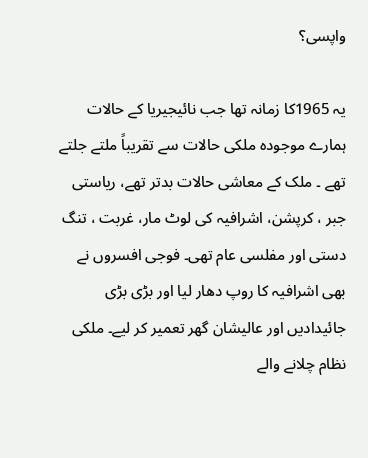واپسی؟

یہ 1965کا زمانہ تھا جب نائیجیریا کے حالات ہمارے موجودہ ملکی حالات سے تقریباً ملتے جلتے تھے ۔ ملک کے معاشی حالات بدتر تھے، ریاستی جبر ، کرپشن، اشرافیہ کی لوٹ مار، غربت ، تنگ دستی اور مفلسی عام تھی۔ فوجی افسروں نے بھی اشرافیہ کا روپ دھار لیا اور بڑی بڑی جائیدادیں اور عالیشان گھر تعمیر کر لیے۔ ملکی نظام چلانے والے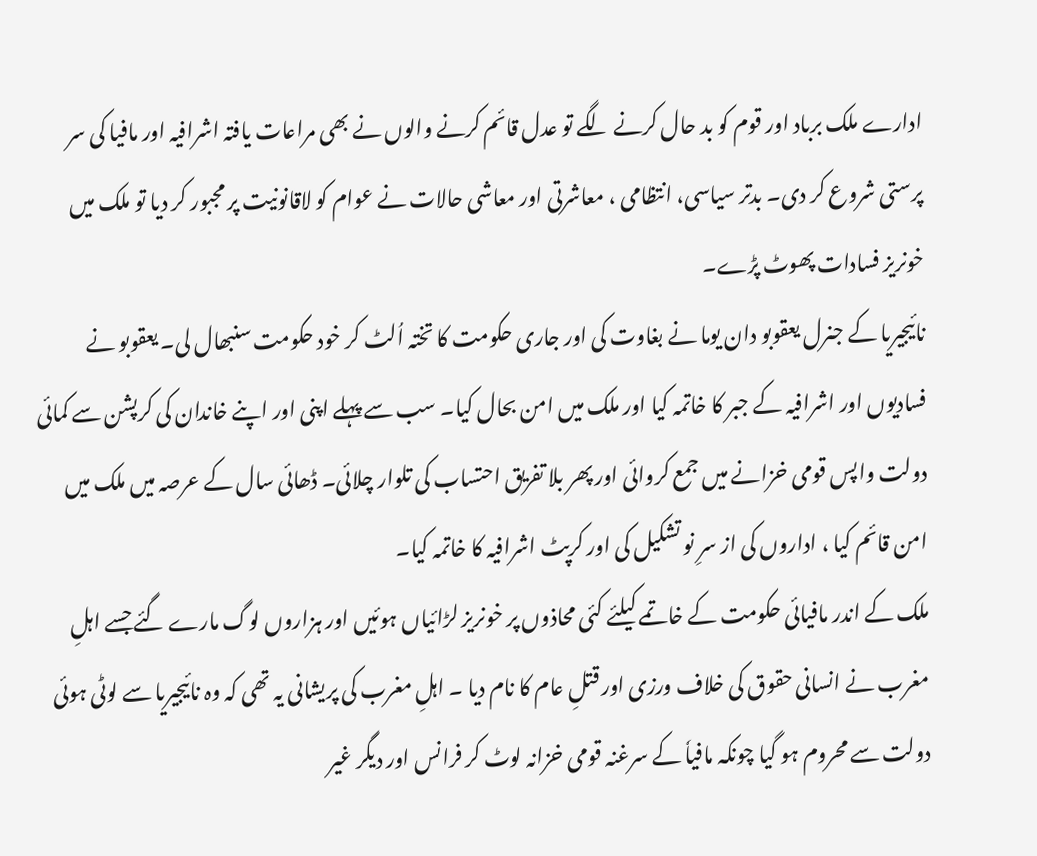ادارے ملک برباد اور قوم کو بد حال کرنے لگے تو عدل قائم کرنے والوں نے بھی مراعات یافتہ اشرافیہ اور مافیا کی سر پرستی شروع کر دی۔ بدتر سیاسی، انتظامی ، معاشرتی اور معاشی حالات نے عوام کو لاقانونیت پر مجبور کر دیا تو ملک میں خونریز فسادات پھوٹ پڑے۔
نائیجیریا کے جنرل یعقوبو دان یوما نے بغاوت کی اور جاری حکومت کا تختہ اُلٹ کر خود حکومت سنبھال لی۔ یعقوبو نے فسادیوں اور اشرافیہ کے جبر کا خاتمہ کیا اور ملک میں امن بحال کیا۔ سب سے پہلے اپنی اور اپنے خاندان کی کرپشن سے کمائی دولت واپس قومی خزانے میں جمع کروائی اور پھر بلا تفریق احتساب کی تلوار چلائی۔ ڈھائی سال کے عرصہ میں ملک میں امن قائم کیا ، اداروں کی از سرِ نو تشکیل کی اور کرپٹ اشرافیہ کا خاتمہ کیا۔
ملک کے اندر مافیائی حکومت کے خاتمے کیلئے کئی محاذوں پر خونریز لڑائیاں ہوئیں اور ہزاروں لوگ مارے گئے جسے اہلِ مغرب نے انسانی حقوق کی خلاف ورزی اور قتلِ عام کا نام دیا ۔ اہلِ مغرب کی پریشانی یہ تھی کہ وہ نائیجیریا سے لوٹی ہوئی دولت سے محروم ہو گیا چونکہ مافیاٗ کے سرغنہ قومی خزانہ لوٹ کر فرانس اور دیگر غیر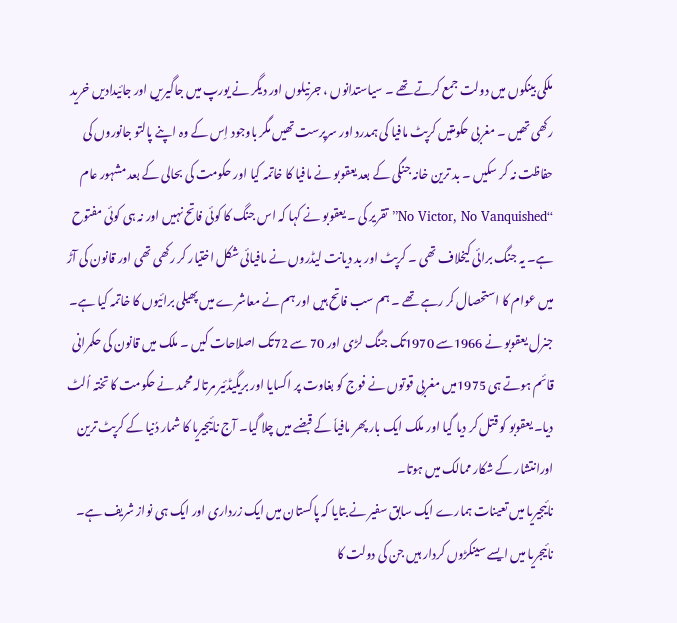ملکی بینکوں میں دولت جمع کرتے تھے ۔ سیاستدانوں ، جرنیلوں اور دیگر نے یورپ میں جاگیریں اور جائیدادیں خرید رکھی تھیں ۔ مغربی حکومتیں کرپٹ مافیا کی ہمدرد اور سرپرست تھیں مگر باوجود اِس کے وہ اپنے پالتو جانوروں کی حفاظت نہ کر سکیں ۔ بد ترین خانہ جنگی کے بعد یعقوبو نے مافیا کا خاتمہ کیا اور حکومت کی بحالی کے بعد مشہور عام ‘‘No Victor, No Vanquished’’ تقریر کی ۔ یعقوبو نے کہا کہ اس جنگ کا کوئی فاتح نہیں اور نہ ہی کوئی مفتوح ہے۔ یہ جنگ برائی کیخلاف تھی ۔ کرپٹ اور بد دیانت لیڈروں نے مافیائی شکل اختیار کر رکھی تھی اور قانون کی آڑ میں عوام کا استحصال کر رہے تھے ۔ ہم سب فاتح ہیں اور ہم نے معاشرے میں پھیلی برائیوں کا خاتمہ کیا ہے۔
جنرل یعقوبو نے 1966سے 1970تک جنگ لڑی اور 70 سے 72تک اصلاحات کیں ۔ ملک میں قانون کی حکمرانی قائم ہوتے ہی 1975میں مغربی قوتوں نے فوج کو بغاوت پر اکسایا اور بریگیڈئیر مرتالہ محمد نے حکومت کا تختہ اُلٹ دیا۔ یعقوبو کو قتل کر دیا گیا اور ملک ایک بار پھر مافیاٗ کے قبضے میں چلا گیا۔ آج نائیجیریا کا شمار دُنیا کے کرپٹ ترین اورانتشار کے شکار ممالک میں ہوتا۔
نائیجیریا میں تعینات ہمارے ایک سابق سفیر نے بتایا کہ پاکستان میں ایک زرداری اور ایک ہی نواز شریف ہے۔ نائیجریا میں ایسے سینکڑوں کردار ہیں جن کی دولت کا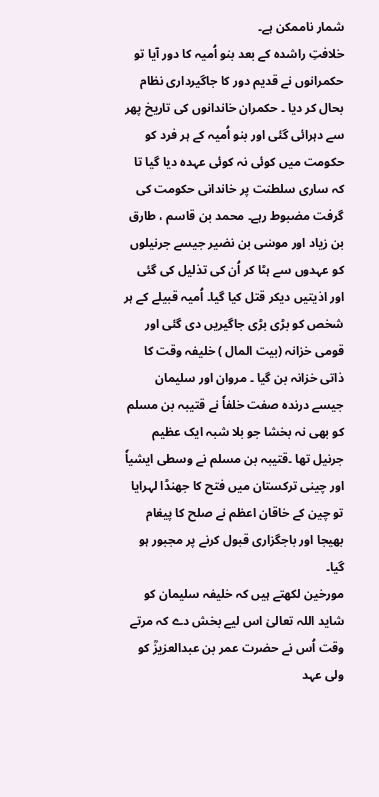شمار ناممکن ہے۔
خلافتِ راشدہ کے بعد بنو اُمیہ کا دور آیا تو حکمرانوں نے قدیم دور کا جاگیرداری نظام بحال کر دیا ۔ حکمران خاندانوں کی تاریخ پھر سے دہرائی گئی اور بنو اُمیہ کے ہر فرد کو حکومت میں کوئی نہ کوئی عہدہ دیا گیا تا کہ ساری سلطنت پر خاندانی حکومت کی گرفت مضبوط رہے۔ محمد بن قاسم ، طارق بن زیاد اور موسٰی بن نضیر جیسے جرنیلوں کو عہدوں سے ہٹا کر اُن کی تذلیل کی گئی اور اذیتیں دیکر قتل کیا گیا۔ اُمیہ قبیلے کے ہر شخص کو بڑی بڑی جاگیریں دی گئی اور قومی خزانہ (بیت المال ) خلیفہ وقت کا ذاتی خزانہ بن گیا ۔ مروان اور سلیمان جیسے درندہ صفت خلفاٗ نے قتیبہ بن مسلم کو بھی نہ بخشا جو بلا شبہ ایک عظیم جرنیل تھا ۔قتیبہ بن مسلم نے وسطی ایشیاٗ اور چینی ترکستان میں فتح کا جھنڈا لہرایا تو چین کے خاقان اعظم نے صلح کا پیغام بھیجا اور باجگزاری قبول کرنے پر مجبور ہو گیا۔
مورخین لکھتے ہیں کہ خلیفہ سلیمان کو شاید اللہ تعالیٰ اس لیے بخش دے کہ مرتے وقت اُس نے حضرت عمر بن عبدالعزیزؒ کو ولی عہد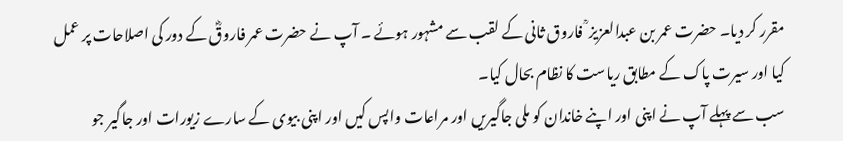مقرر کر دیا۔ حضرت عمر بن عبدالعزیز ؒ فاروق ثانی کے لقب سے مشہور ہوئے ۔ آپ نے حضرت عمر فاروقؓ کے دور کی اصلاحات پر عمل کیا اور سیرت پاک کے مطابق ریاست کا نظام بحال کیا۔
سب سے پہلے آپ نے اپنی اور اپنے خاندان کو ملی جاگیریں اور مراعات واپس کیں اور اپنی بیوی کے سارے زیورات اور جاگیر جو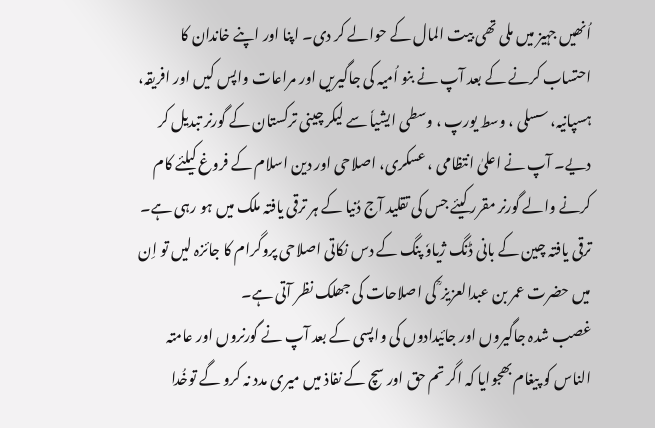اُنھیں جہیز میں ملی تھی بیت المال کے حوالے کر دی۔ اپنا اور اپنے خاندان کا احتساب کرنے کے بعد آپ نے بنو اُمیہ کی جاگیریں اور مراعات واپس کیں اور افریقہ، ہسپانیہ، سسلی ، وسط یورپ ، وسطی ایشیاٗ سے لیکر چینی ترکستان کے گورنر تبدیل کر دیے۔ آپ نے اعلیٰ انتظامی ، عسکری، اصلاحی اور دین اسلام کے فروغ کیلئے کام کرنے والے گورنر مقرر کیئے جس کی تقلید آج دُنیا کے ہر ترقی یافتہ ملک میں ہو رہی ہے۔ ترقی یافتہ چین کے بانی ڈنگ ژیاوٗ پنگ کے دس نکاتی اصلاحی پروگرام کا جائزہ لیں تو اِن میں حضرت عمر بن عبدالعزیز ؒ کی اصلاحات کی جھلک نظر آتی ہے۔
غصب شدہ جاگیروں اور جائیدادوں کی واپسی کے بعد آپ نے گورنروں اور عامتہ الناس کو پیغام بھجوایا کہ اگر تم حق اور سچ کے نفاذ میں میری مدد نہ کرو گے توخُدا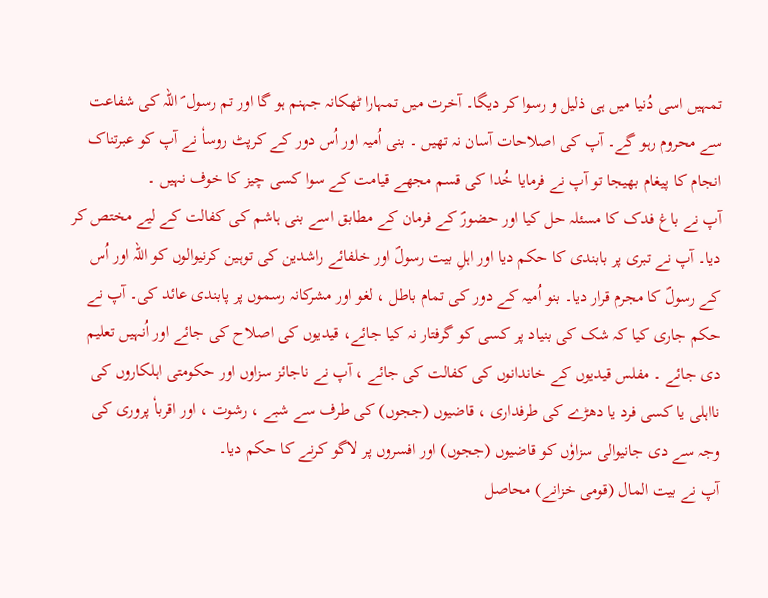تمہیں اسی دُنیا میں ہی ذلیل و رسوا کر دیگا۔ آخرت میں تمہارا ٹھکانہ جہنم ہو گا اور تم رسول ؐ اللہ کی شفاعت سے محروم رہو گے۔ آپ کی اصلاحات آسان نہ تھیں ۔ بنی اُمیہ اور اُس دور کے کرپٹ روساٗ نے آپ کو عبرتناک انجام کا پیغام بھیجا تو آپ نے فرمایا خُدا کی قسم مجھے قیامت کے سوا کسی چیز کا خوف نہیں ۔
آپ نے باغ فدک کا مسئلہ حل کیا اور حضورؐ کے فرمان کے مطابق اسے بنی ہاشم کی کفالت کے لیے مختص کر دیا۔ آپ نے تبری پر بابندی کا حکم دیا اور اہلِ بیت رسولؐ اور خلفائے راشدین کی توہین کرنیوالوں کو اللہ اور اُس کے رسولؐ کا مجرم قرار دیا۔ بنو اُمیہ کے دور کی تمام باطل ، لغو اور مشرکانہ رسموں پر پابندی عائد کی۔ آپ نے حکم جاری کیا کہ شک کی بنیاد پر کسی کو گرفتار نہ کیا جائے، قیدیوں کی اصلاح کی جائے اور اُنہیں تعلیم دی جائے ۔ مفلس قیدیوں کے خاندانوں کی کفالت کی جائے ، آپ نے ناجائز سزاوں اور حکومتی اہلکاروں کی نااہلی یا کسی فرد یا دھڑے کی طرفداری ، قاضیوں (ججوں) کی طرف سے شبے ، رشوت ، اور اقرباٗ پروری کی وجہ سے دی جانیوالی سزاوٗں کو قاضیوں (ججوں) اور افسروں پر لاگو کرنے کا حکم دیا۔
آپ نے بیت المال (قومی خزانے) محاصل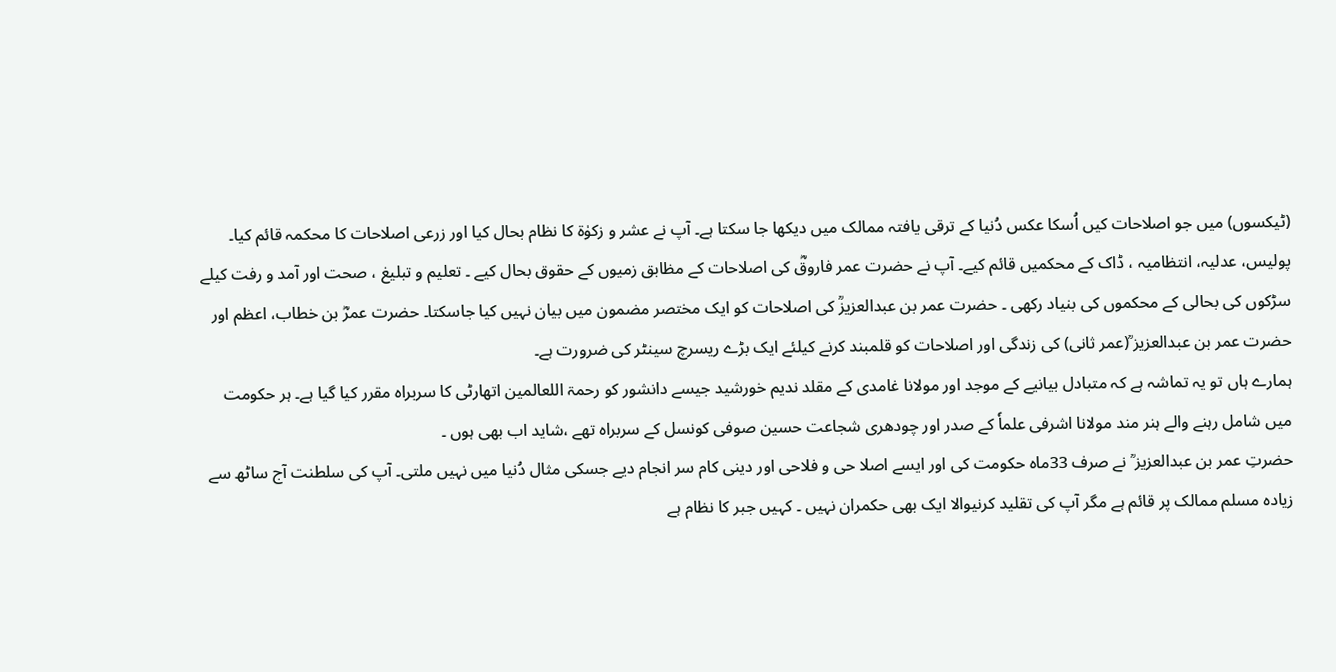(ٹیکسوں) میں جو اصلاحات کیں اُسکا عکس دُنیا کے ترقی یافتہ ممالک میں دیکھا جا سکتا ہے۔ آپ نے عشر و زکوٰۃ کا نظام بحال کیا اور زرعی اصلاحات کا محکمہ قائم کیا۔ پولیس، عدلیہ، انتظامیہ ، ڈاک کے محکمیں قائم کیے۔ آپ نے حضرت عمر فاروقؓ کی اصلاحات کے مظابق زمیوں کے حقوق بحال کیے ۔ تعلیم و تبلیغ ، صحت اور آمد و رفت کیلے سڑکوں کی بحالی کے محکموں کی بنیاد رکھی ۔ حضرت عمر بن عبدالعزیزؒ کی اصلاحات کو ایک مختصر مضمون میں بیان نہیں کیا جاسکتا۔ حضرت عمرؓ بن خطاب، اعظم اور حضرت عمر بن عبدالعزیز ؒ(عمر ثانی) کی زندگی اور اصلاحات کو قلمبند کرنے کیلئے ایک بڑے ریسرچ سینٹر کی ضرورت ہے۔
ہمارے ہاں تو یہ تماشہ ہے کہ متبادل بیانیے کے موجد اور مولانا غامدی کے مقلد ندیم خورشید جیسے دانشور کو رحمۃ اللعالمین اتھارٹی کا سربراہ مقرر کیا گیا ہے۔ ہر حکومت میں شامل رہنے والے ہنر مند مولانا اشرفی علماٗ کے صدر اور چودھری شجاعت حسین صوفی کونسل کے سربراہ تھے ،شاید اب بھی ہوں ۔
حضرتِ عمر بن عبدالعزیز ؒ نے صرف 33ماہ حکومت کی اور ایسے اصلا حی و فلاحی اور دینی کام سر انجام دیے جسکی مثال دُنیا میں نہیں ملتی۔ آپ کی سلطنت آج ساٹھ سے زیادہ مسلم ممالک پر قائم ہے مگر آپ کی تقلید کرنیوالا ایک بھی حکمران نہیں ۔ کہیں جبر کا نظام ہے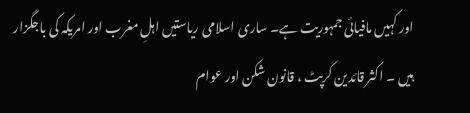اور کہیں مافیائی جمہوریت ہے۔ ساری اسلامی ریاستیں اہلِ مغرب اور امریکہ کی باجگزار ہیں ۔ اکثر قائدین کرپٹ ، قانون شکن اور عوام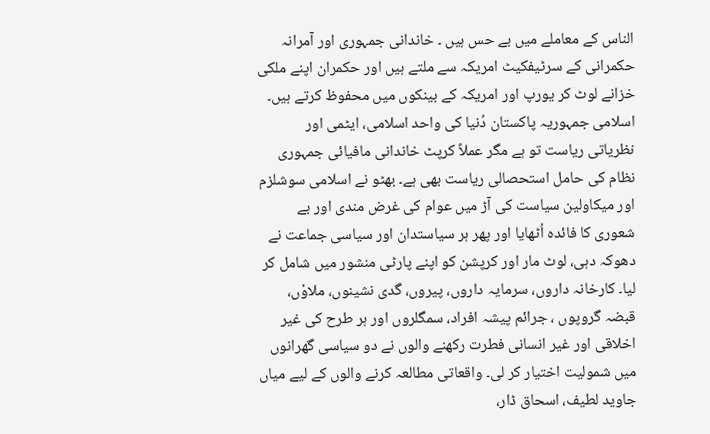الناس کے معاملے میں بے حس ہیں ۔ خاندانی جمہوری اور آمرانہ حکمرانی کے سرٹیفکیٹ امریکہ سے ملتے ہیں اور حکمران اپنے ملکی خزانے لوٹ کر یورپ اور امریکہ کے بینکوں میں محفوظ کرتے ہیں۔
اسلامی جمہوریہ پاکستان دُنیا کی واحد اسلامی، ایٹمی اور نظریاتی ریاست تو ہے مگر عملاً کرپٹ خاندانی مافیائی جمہوری نظام کی حامل استحصالی ریاست بھی ہے۔ بھٹو نے اسلامی سوشلزم اور میکاولین سیاست کی آڑ میں عوام کی غرض مندی اور بے شعوری کا فائدہ اُٹھایا اور پھر ہر سیاستدان اور سیاسی جماعت نے دھوکہ دہی، لوٹ مار اور کرپشن کو اپنے پارٹی منشور میں شامل کر لیا۔ کارخانہ داروں، سرمایہ داروں، پیروں، گدی نشینوں، ملاوٗں، قبضہ گروپوں ، جرائم پیشہ افراد، سمگلروں اور ہر طرح کی غیر اخلاقی اور غیر انسانی فطرت رکھنے والوں نے دو سیاسی گھرانوں میں شمولیت اختیار کر لی۔ واقعاتی مطالعہ کرنے والوں کے لیے میاں جاوید لطیف، اسحاق ڈار،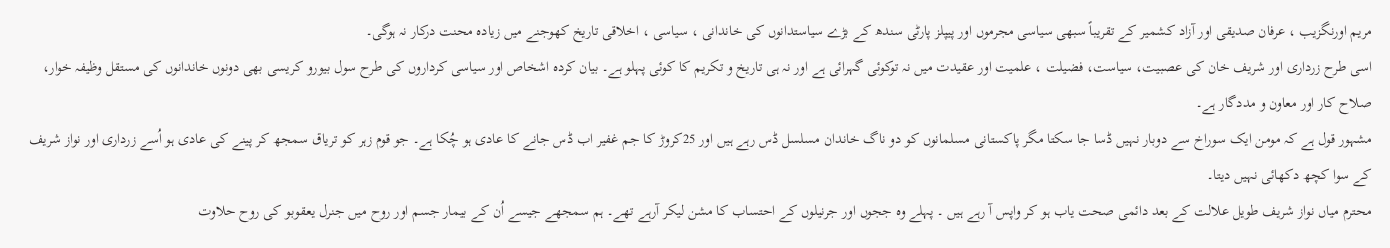مریم اورنگزیب ، عرفان صدیقی اور آزاد کشمیر کے تقریباً سبھی سیاسی مجرموں اور پیپلز پارٹی سندھ کے بڑے سیاستدانوں کی خاندانی ، سیاسی ، اخلاقی تاریخ کھوجنے میں زیادہ محنت درکار نہ ہوگی۔
اسی طرح زرداری اور شریف خان کی عصبیت، سیاست، فضیلت ، علمیت اور عقیدت میں نہ توکوئی گہرائی ہے اور نہ ہی تاریخ و تکریم کا کوئی پہلو ہے۔ بیان کردہ اشخاص اور سیاسی کرداروں کی طرح سول بیورو کریسی بھی دونوں خاندانوں کی مستقل وظیفہ خوار، صلاح کار اور معاون و مددگار ہے۔
مشہور قول ہے کہ مومن ایک سوراخ سے دوبار نہیں ڈسا جا سکتا مگر پاکستانی مسلمانوں کو دو ناگ خاندان مسلسل ڈس رہے ہیں اور 25کروڑ کا جم غفیر اب ڈس جانے کا عادی ہو چُکا ہے۔ جو قوم زہر کو تریاق سمجھ کر پینے کی عادی ہو اُسے زرداری اور نواز شریف کے سوا کچھ دکھائی نہیں دیتا۔
محترم میاں نواز شریف طویل علالت کے بعد دائمی صحت یاب ہو کر واپس آ رہے ہیں ۔ پہلے وہ ججوں اور جرنیلوں کے احتساب کا مشن لیکر آرہے تھے۔ ہم سمجھے جیسے اُن کے بیمار جسم اور روح میں جنرل یعقوبو کی روح حلاوت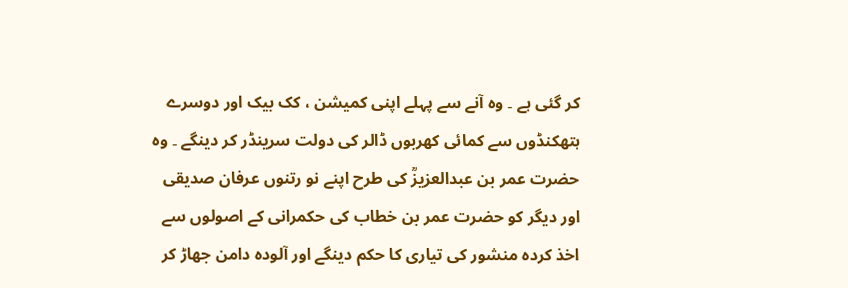کر گئی ہے ۔ وہ آنے سے پہلے اپنی کمیشن ، کک بیک اور دوسرے ہتھکنڈوں سے کمائی کھربوں ڈالر کی دولت سرینڈر کر دینگے ۔ وہ حضرت عمر بن عبدالعزیزؒ کی طرح اپنے نو رتنوں عرفان صدیقی اور دیگر کو حضرت عمر بن خطاب کی حکمرانی کے اصولوں سے اخذ کردہ منشور کی تیاری کا حکم دینگے اور آلودہ دامن جھاڑ کر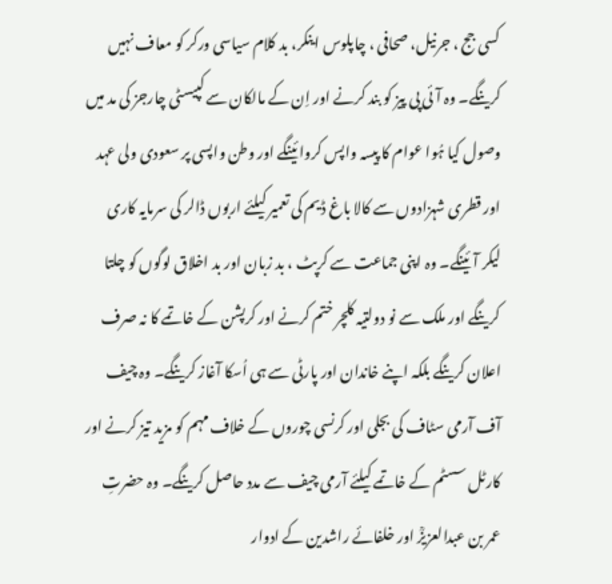کسی جج ، جرنیل، صحافی ، چاپلوس اینکر، بد کلام سیاسی ورکر کو معاف نہیں کرینگے۔ وہ آئی پی پیز کو بند کرنے اور اِن کے مالکان سے کپیسٹی چارجز کی مد میں وصول کیا ہُوا عوام کا پیسہ واپس کروائینگے اور وطن واپسی پر سعودی ولی عہد اور قطری شہزادوں سے کالا باغ ڈیم کی تعمیر کیلئے اربوں ڈالر کی سرمایہ کاری لیکر آئینگے۔ وہ اپنی جماعت سے کرپٹ ، بد زبان اور بد اخلاق لوگوں کو چلتا کرینگے اور ملک سے نو دولتیہ کلچر ختم کرنے اور کرپشن کے خاتمے کا نہ صرف اعلان کرینگے بلکہ اپنے خاندان اور پارٹی سے ہی اُسکا آغاز کرینگے۔ وہ چیف آف آرمی سٹاف کی بجلی اور کرنسی چوروں کے خلاف مہم کو مزید تیز کرنے اور کارٹل سسٹم کے خاتمے کیلئے آرمی چیف سے مدد حاصل کرینگے۔ وہ حضرتِ عمر بن عبدالعزیزؒ اور خلفائے راشدین کے ادوار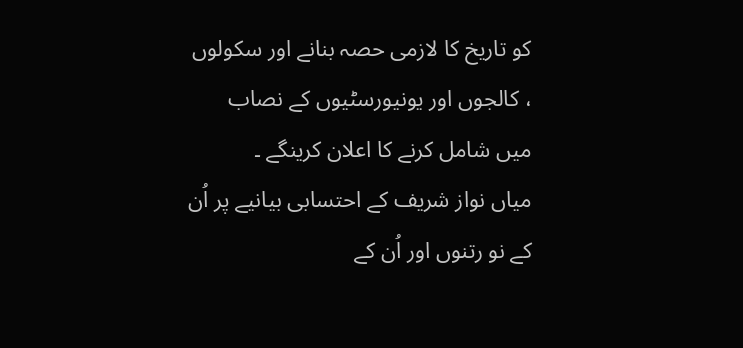کو تاریخ کا لازمی حصہ بنانے اور سکولوں ، کالجوں اور یونیورسٹیوں کے نصاب میں شامل کرنے کا اعلان کرینگے ۔
میاں نواز شریف کے احتسابی بیانیے پر اُن کے نو رتنوں اور اُن کے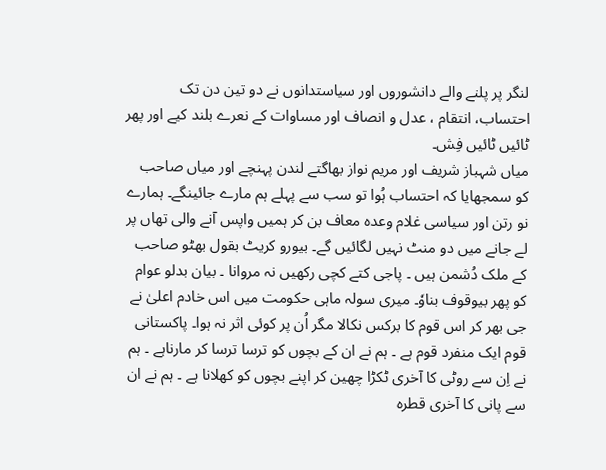لنگر پر پلنے والے دانشوروں اور سیاستدانوں نے دو تین دن تک احتساب، انتقام ، عدل و انصاف اور مساوات کے نعرے بلند کیے اور پھر ٹائیں ٹائیں فِش۔
میاں شہباز شریف اور مریم نواز بھاگتے لندن پہنچے اور میاں صاحب کو سمجھایا کہ احتساب ہُوا تو سب سے پہلے ہم مارے جائینگے۔ ہمارے نو رتن اور سیاسی غلام وعدہ معاف بن کر ہمیں واپس آنے والی تھاں پر لے جانے میں دو منٹ نہیں لگائیں گے۔ بیورو کریٹ بقول بھٹو صاحب کے ملک دُشمن ہیں ۔ پاجی کتے کچی رکھیں نہ مروانا ۔ بیان بدلو عوام کو پھر بیوقوف بناوٗ۔ میری سولہ ماہی حکومت میں اس خادم اعلیٰ نے جی بھر کر اس قوم کا برکس نکالا مگر اُن پر کوئی اثر نہ ہوا۔ پاکستانی قوم ایک منفرد قوم ہے ۔ ہم نے ان کے بچوں کو ترسا ترسا کر مارناہے ۔ ہم نے اِن سے روٹی کا آخری ٹکڑا چھین کر اپنے بچوں کو کھلانا ہے ۔ ہم نے ان سے پانی کا آخری قطرہ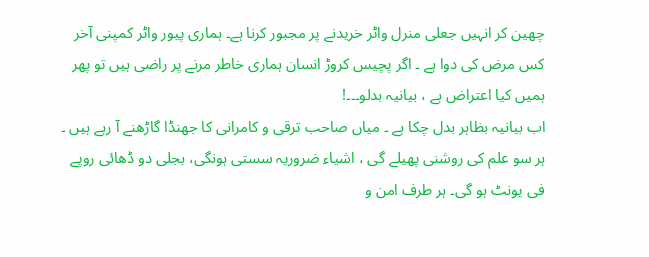چھین کر انہیں جعلی منرل واٹر خریدنے پر مجبور کرنا ہے۔ ہماری پیور واٹر کمپنی آخر کس مرض کی دوا ہے ۔ اگر پچیس کروڑ انسان ہماری خاطر مرنے پر راضی ہیں تو پھر ہمیں کیا اعتراض ہے ، بیانیہ بدلو۔۔۔!
اب بیانیہ بظاہر بدل چکا ہے ۔ میاں صاحب ترقی و کامرانی کا جھنڈا گاڑھنے آ رہے ہیں ۔ ہر سو علم کی روشنی پھیلے گی ، اشیاء ضروریہ سستی ہونگی، بجلی دو ڈھائی روپے فی یونٹ ہو گی۔ ہر طرف امن و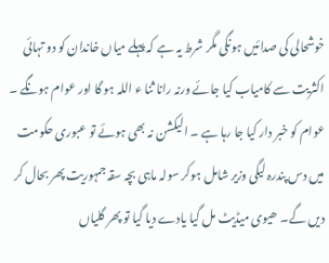خوشحالی کی صدائیں ہونگی مگر شرط یہ ہے کہ پہلے میاں خاندان کو دو تہائی اکثریت سے کامیاب کیا جائے ورنہ رانا ثنا ء اللہ ہو گا اور عوام ہونگے ۔ عوام کو خبر دار کیا جا رہا ہے ۔ الیکشن نہ بھی ہوئے تو عبوری حکومت میں دس پندرہ لیگی وزیر شامل ہوکر سولہ ماہی بچہ سقہ جمہوریت پھر بحال کر دیں گے۔ ھیوی میڈیٹ مل گیا یادے دیا گیا تو پھر گلیاں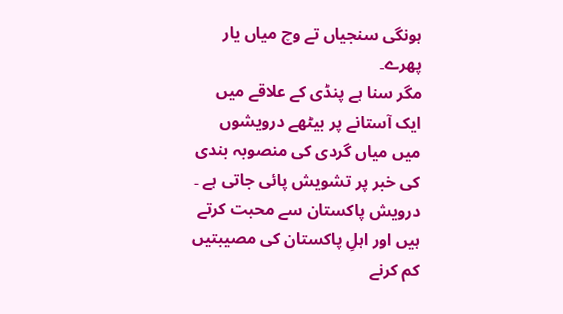ہونگی سنجیاں تے وچ میاں یار پھرے۔
مگر سنا ہے پنڈی کے علاقے میں ایک آستانے پر بیٹھے درویشوں میں میاں گردی کی منصوبہ بندی کی خبر پر تشویش پائی جاتی ہے ۔ درویش پاکستان سے محبت کرتے ہیں اور اہلِ پاکستان کی مصیبتیں کم کرنے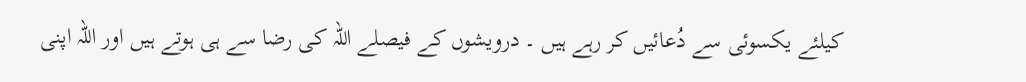کیلئے یکسوئی سے دُعائیں کر رہے ہیں ۔ درویشوں کے فیصلے اللہ کی رضا سے ہی ہوتے ہیں اور اللہ اپنی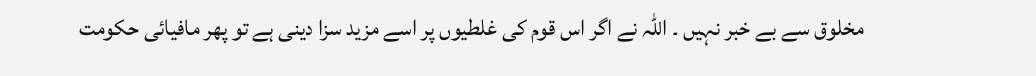مخلوق سے بے خبر نہیں ۔ اللہ نے اگر اس قوم کی غلطیوں پر اسے مزید سزا دینی ہے تو پھر مافیائی حکومت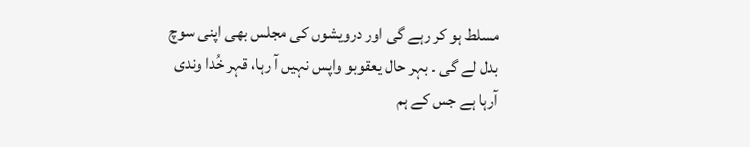مسلط ہو کر رہے گی اور درویشوں کی مجلس بھی اپنی سوچ بدل لے گی ۔ بہر حال یعقوبو واپس نہیں آ رہا، قہر خُدا وندی آرہا ہے جس کے ہم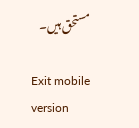مستحق ہیں۔

Exit mobile version